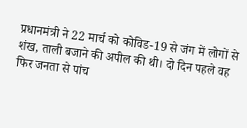प्रधानमंत्री ने 22 मार्च को कोविड-19 से जंग में लोगों से शंख, ताली बजाने की अपील की थी। दो दिन पहले वह फिर जनता से पांच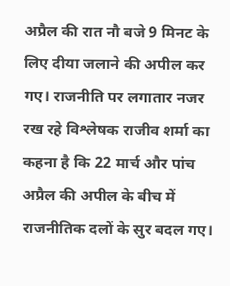अप्रैल की रात नौ बजे 9 मिनट के लिए दीया जलाने की अपील कर गए। राजनीति पर लगातार नजर रख रहे विश्लेषक राजीव शर्मा का कहना है कि 22 मार्च और पांच अप्रैल की अपील के बीच में राजनीतिक दलों के सुर बदल गए।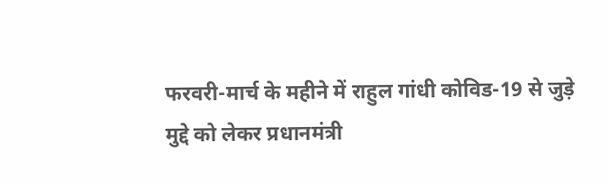फरवरी-मार्च के महीने में राहुल गांधी कोविड-19 से जुड़े मुद्दे को लेकर प्रधानमंत्री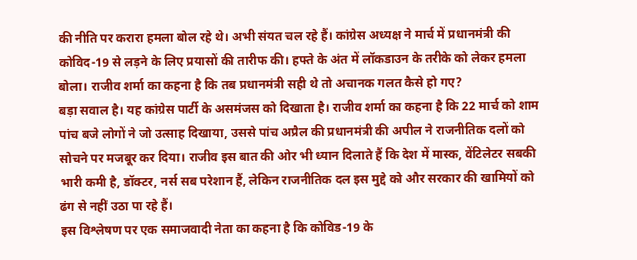की नीति पर करारा हमला बोल रहे थे। अभी संयत चल रहे हैं। कांग्रेस अध्यक्ष ने मार्च में प्रधानमंत्री की कोविद-19 से लड़ने के लिए प्रयासों की तारीफ की। हफ्ते के अंत में लॉकडाउन के तरीके को लेकर हमला बोला। राजीव शर्मा का कहना है कि तब प्रधानमंत्री सही थे तो अचानक गलत कैसे हो गए?
बड़ा सवाल है। यह कांग्रेस पार्टी के असमंजस को दिखाता है। राजीव शर्मा का कहना है कि 22 मार्च को शाम पांच बजे लोगों ने जो उत्साह दिखाया, उससे पांच अप्रैल की प्रधानमंत्री की अपील ने राजनीतिक दलों को सोचने पर मजबूर कर दिया। राजीव इस बात की ओर भी ध्यान दिलाते हैं कि देश में मास्क, वेंटिलेटर सबकी भारी कमी है, डॉक्टर, नर्स सब परेशान हैं, लेकिन राजनीतिक दल इस मुद्दे को और सरकार की खामियों को ढंग से नहीं उठा पा रहे हैं।
इस विश्लेषण पर एक समाजवादी नेता का कहना है कि कोविड-19 के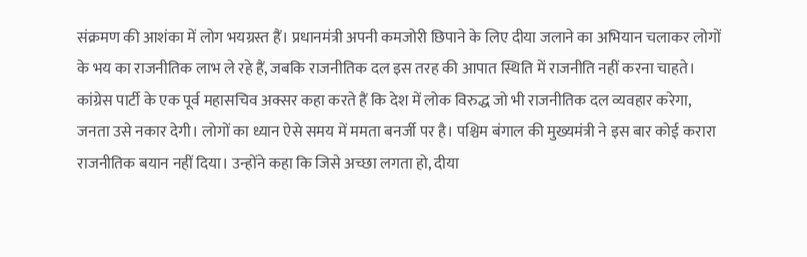संक्रमण की आशंका में लोग भयग्रस्त हैं। प्रधानमंत्री अपनी कमजोरी छिपाने के लिए दीया जलाने का अभियान चलाकर लोगों के भय का राजनीतिक लाभ ले रहे हैं, जबकि राजनीतिक दल इस तरह की आपात स्थिति में राजनीति नहीं करना चाहते।
कांग्रेस पार्टी के एक पूर्व महासचिव अक्सर कहा करते हैं कि देश में लोक विरुद्ध जो भी राजनीतिक दल व्यवहार करेगा, जनता उसे नकार देगी। लोगों का ध्यान ऐसे समय में ममता बनर्जी पर है। पश्चिम बंगाल की मुख्यमंत्री ने इस बार कोई करारा राजनीतिक बयान नहीं दिया। उन्होंने कहा कि जिसे अच्छा लगता हो, दीया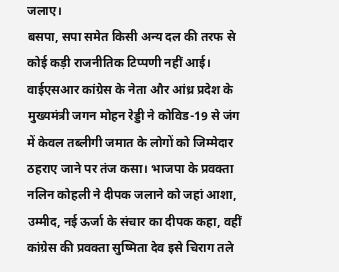जलाए।
बसपा, सपा समेत किसी अन्य दल की तरफ से कोई कड़ी राजनीतिक टिप्पणी नहीं आई। वाईएसआर कांग्रेस के नेता और आंध्र प्रदेश के मुख्यमंत्री जगन मोहन रेड्डी ने कोविड-19 से जंग में केवल तब्लीगी जमात के लोगों को जिम्मेदार ठहराए जाने पर तंज कसा। भाजपा के प्रवक्ता नलिन कोहली ने दीपक जलाने को जहां आशा, उम्मीद, नई ऊर्जा के संचार का दीपक कहा, वहीं कांग्रेस की प्रवक्ता सुष्मिता देव इसे चिराग तले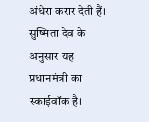अंधेरा करार देती हैं।
सुष्मिता देव के अनुसार यह प्रधानमंत्री का स्काईवॉक है।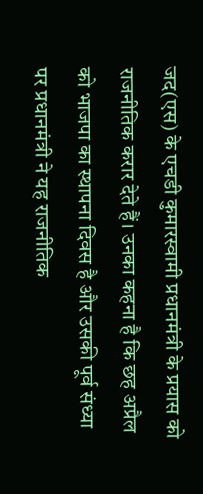जद(एस) के एचडी कुमारस्वामी प्रधानमंत्री के प्रयास को राजनीतिक करार देते हैं। उनका कहना है कि छह अप्रैल को भाजपा का स्थापना दिवस है और उसकी पूर्व संध्या पर प्रधानमंत्री ने यह राजनीतिक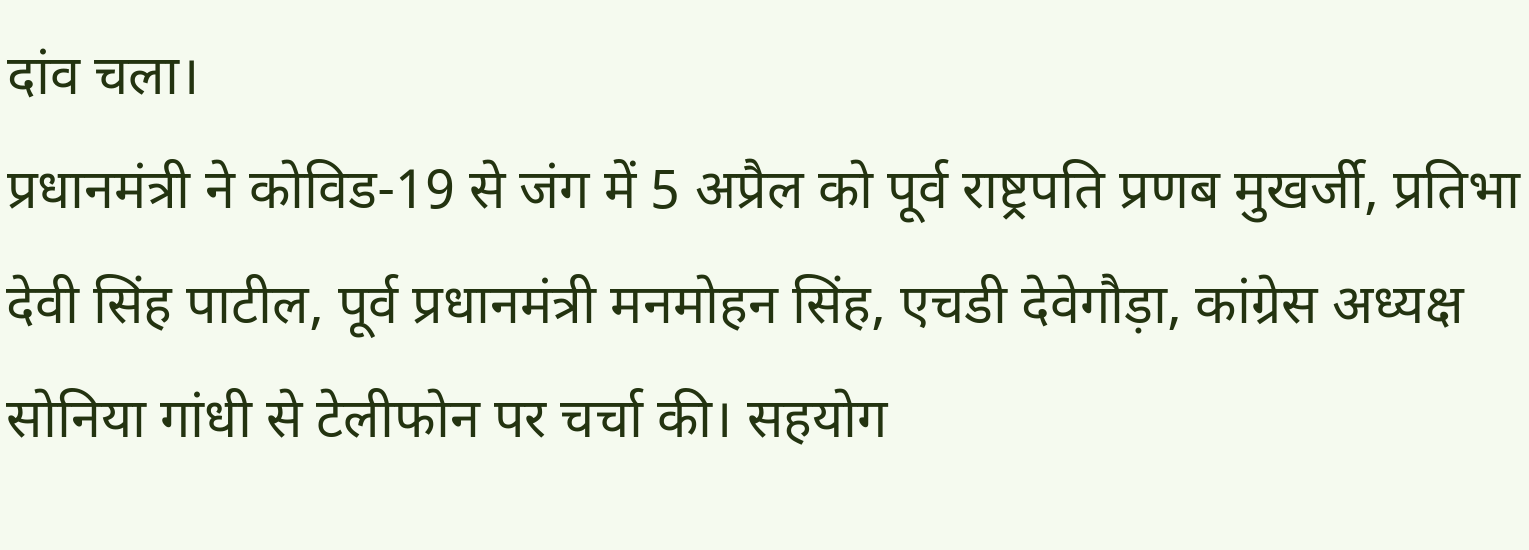दांव चला।
प्रधानमंत्री ने कोविड-19 से जंग में 5 अप्रैल को पूर्व राष्ट्रपति प्रणब मुखर्जी, प्रतिभा देवी सिंह पाटील, पूर्व प्रधानमंत्री मनमोहन सिंह, एचडी देवेगौड़ा, कांग्रेस अध्यक्ष सोनिया गांधी से टेलीफोन पर चर्चा की। सहयोग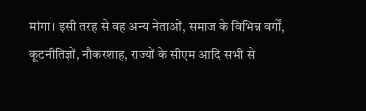मांगा। इसी तरह से वह अन्य नेताओं, समाज के विभिन्न वर्गों, कूटनीतिज्ञों, नौकरशाह, राज्यों के सीएम आदि सभी से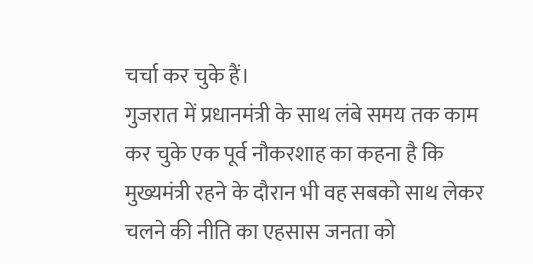चर्चा कर चुके हैं।
गुजरात में प्रधानमंत्री के साथ लंबे समय तक काम कर चुके एक पूर्व नौकरशाह का कहना है कि मुख्यमंत्री रहने के दौरान भी वह सबको साथ लेकर चलने की नीति का एहसास जनता को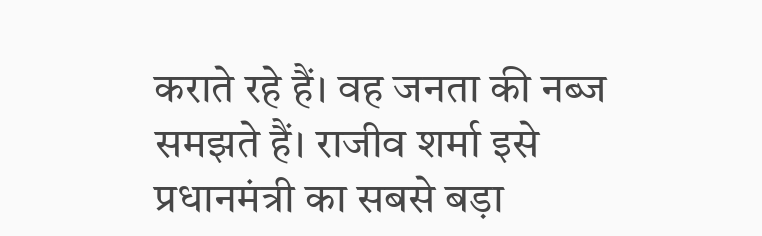कराते रहे हैं। वह जनता की नब्ज समझते हैं। राजीव शर्मा इसे प्रधानमंत्री का सबसे बड़ा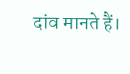दांव मानते हैं।